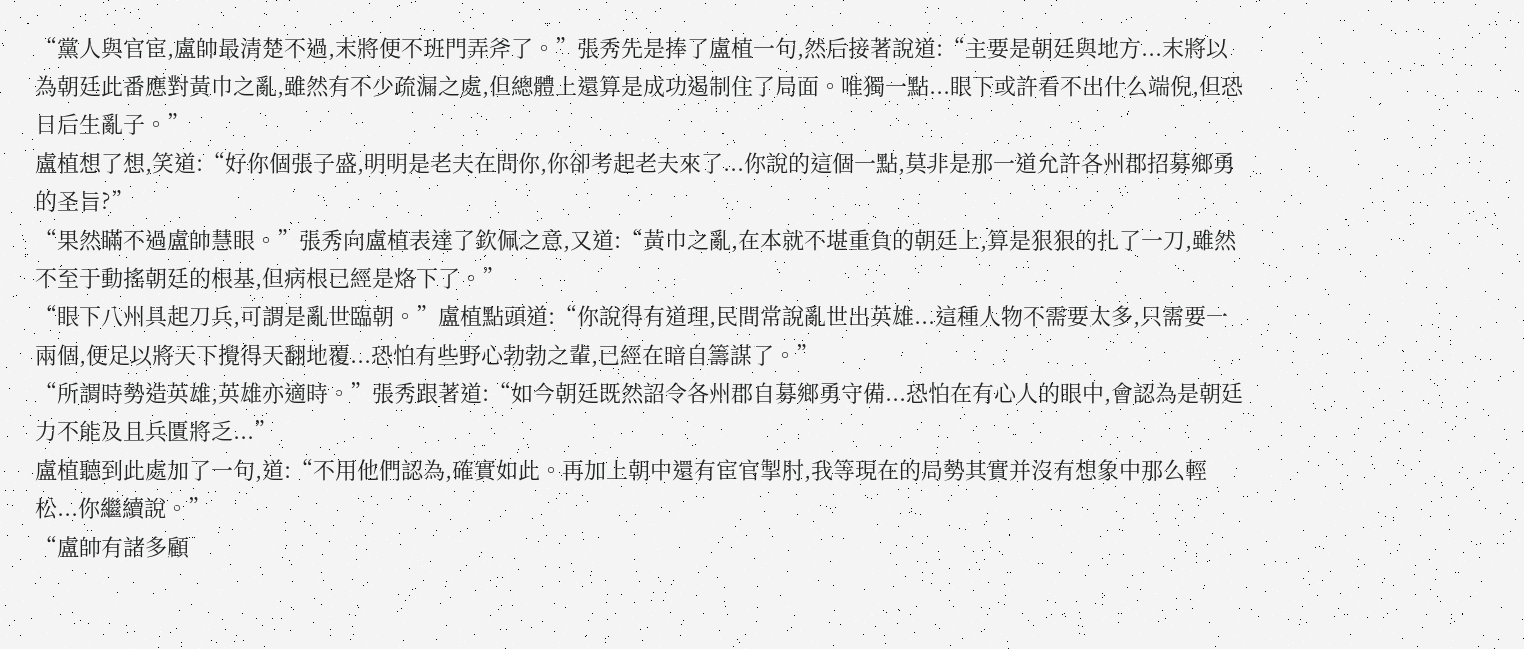“黨人與官宦,盧帥最清楚不過,末將便不班門弄斧了。”張秀先是捧了盧植一句,然后接著說道:“主要是朝廷與地方...末將以為朝廷此番應對黃巾之亂,雖然有不少疏漏之處,但總體上還算是成功遏制住了局面。唯獨一點...眼下或許看不出什么端倪,但恐日后生亂子。”
盧植想了想,笑道:“好你個張子盛,明明是老夫在問你,你卻考起老夫來了...你說的這個一點,莫非是那一道允許各州郡招募鄉勇的圣旨?”
“果然瞞不過盧帥慧眼。”張秀向盧植表達了欽佩之意,又道:“黃巾之亂,在本就不堪重負的朝廷上,算是狠狠的扎了一刀,雖然不至于動搖朝廷的根基,但病根已經是烙下了。”
“眼下八州具起刀兵,可謂是亂世臨朝。”盧植點頭道:“你說得有道理,民間常說亂世出英雄...這種人物不需要太多,只需要一兩個,便足以將天下攪得天翻地覆...恐怕有些野心勃勃之輩,已經在暗自籌謀了。”
“所謂時勢造英雄,英雄亦適時。”張秀跟著道:“如今朝廷既然詔令各州郡自募鄉勇守備...恐怕在有心人的眼中,會認為是朝廷力不能及且兵匱將乏...”
盧植聽到此處加了一句,道:“不用他們認為,確實如此。再加上朝中還有宦官掣肘,我等現在的局勢其實并沒有想象中那么輕松...你繼續說。”
“盧帥有諸多顧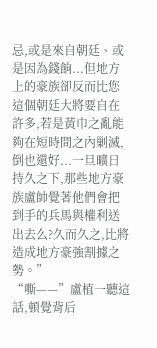忌,或是來自朝廷、或是因為錢餉...但地方上的豪族卻反而比您這個朝廷大將要自在許多,若是黃巾之亂能夠在短時間之內剿滅,倒也還好...一旦曠日持久之下,那些地方豪族盧帥覺著他們會把到手的兵馬與權利送出去么?久而久之,比將造成地方豪強割據之勢。”
“嘶——”盧植一聽這話,頓覺背后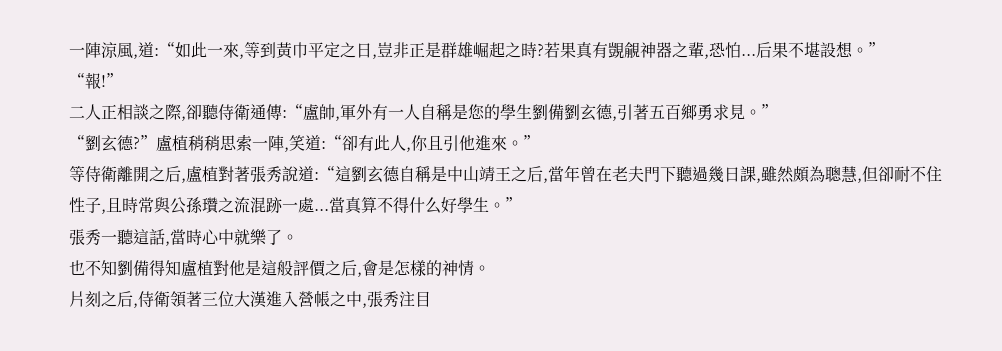一陣涼風,道:“如此一來,等到黃巾平定之日,豈非正是群雄崛起之時?若果真有覬覦神器之輩,恐怕...后果不堪設想。”
“報!”
二人正相談之際,卻聽侍衛通傳:“盧帥,軍外有一人自稱是您的學生劉備劉玄德,引著五百鄉勇求見。”
“劉玄德?”盧植稍稍思索一陣,笑道:“卻有此人,你且引他進來。”
等侍衛離開之后,盧植對著張秀說道:“這劉玄德自稱是中山靖王之后,當年曾在老夫門下聽過幾日課,雖然頗為聰慧,但卻耐不住性子,且時常與公孫瓚之流混跡一處...當真算不得什么好學生。”
張秀一聽這話,當時心中就樂了。
也不知劉備得知盧植對他是這般評價之后,會是怎樣的神情。
片刻之后,侍衛領著三位大漢進入營帳之中,張秀注目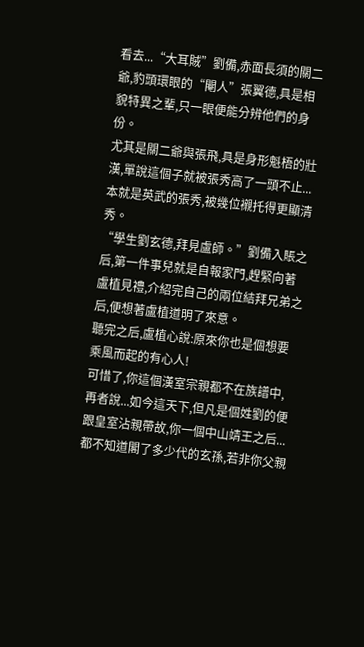看去...“大耳賊”劉備,赤面長須的關二爺,豹頭環眼的“閹人”張翼德,具是相貌特異之輩,只一眼便能分辨他們的身份。
尤其是關二爺與張飛,具是身形魁梧的壯漢,單說這個子就被張秀高了一頭不止...本就是英武的張秀,被幾位襯托得更顯清秀。
“學生劉玄德,拜見盧師。”劉備入賬之后,第一件事兒就是自報家門,趕緊向著盧植見禮,介紹完自己的兩位結拜兄弟之后,便想著盧植道明了來意。
聽完之后,盧植心說:原來你也是個想要乘風而起的有心人!
可惜了,你這個漢室宗親都不在族譜中,再者說...如今這天下,但凡是個姓劉的便跟皇室沾親帶故,你一個中山靖王之后...都不知道閣了多少代的玄孫,若非你父親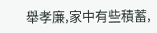舉孝廉,家中有些積蓄,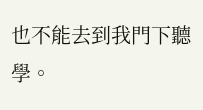也不能去到我門下聽學。